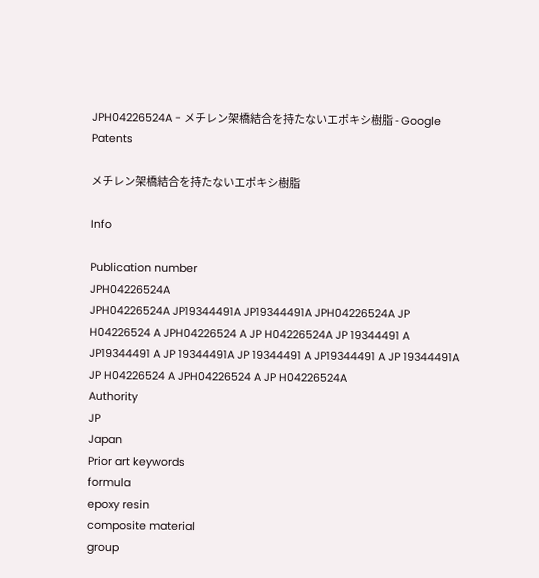JPH04226524A - メチレン架橋結合を持たないエポキシ樹脂 - Google Patents

メチレン架橋結合を持たないエポキシ樹脂

Info

Publication number
JPH04226524A
JPH04226524A JP19344491A JP19344491A JPH04226524A JP H04226524 A JPH04226524 A JP H04226524A JP 19344491 A JP19344491 A JP 19344491A JP 19344491 A JP19344491 A JP 19344491A JP H04226524 A JPH04226524 A JP H04226524A
Authority
JP
Japan
Prior art keywords
formula
epoxy resin
composite material
group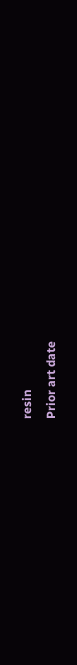resin
Prior art date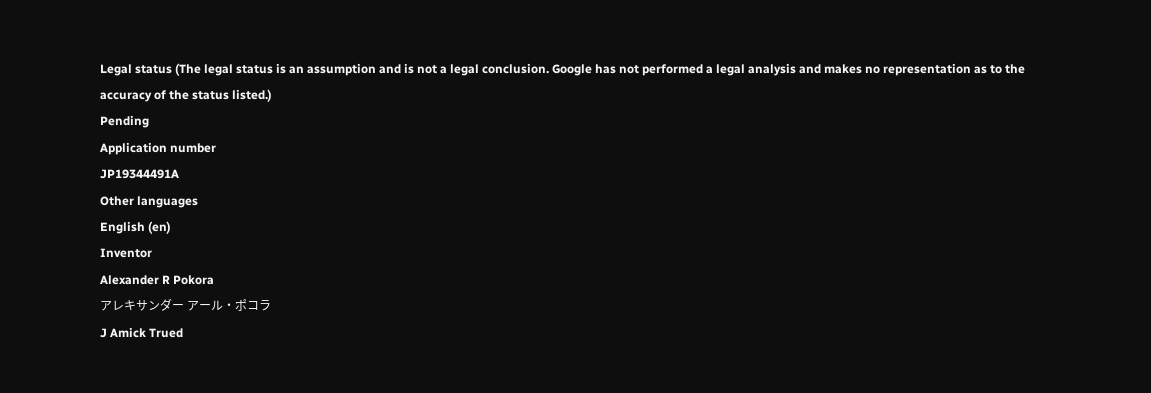Legal status (The legal status is an assumption and is not a legal conclusion. Google has not performed a legal analysis and makes no representation as to the accuracy of the status listed.)
Pending
Application number
JP19344491A
Other languages
English (en)
Inventor
Alexander R Pokora
アレキサンダー アール・ポコラ
J Amick Trued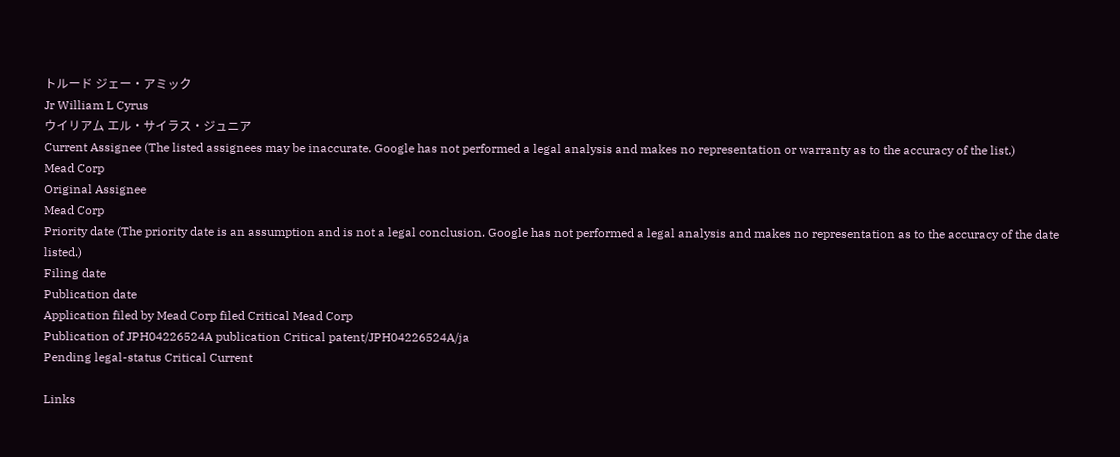トルード ジェー・アミック
Jr William L Cyrus
ウイリアム エル・サイラス・ジュニア
Current Assignee (The listed assignees may be inaccurate. Google has not performed a legal analysis and makes no representation or warranty as to the accuracy of the list.)
Mead Corp
Original Assignee
Mead Corp
Priority date (The priority date is an assumption and is not a legal conclusion. Google has not performed a legal analysis and makes no representation as to the accuracy of the date listed.)
Filing date
Publication date
Application filed by Mead Corp filed Critical Mead Corp
Publication of JPH04226524A publication Critical patent/JPH04226524A/ja
Pending legal-status Critical Current

Links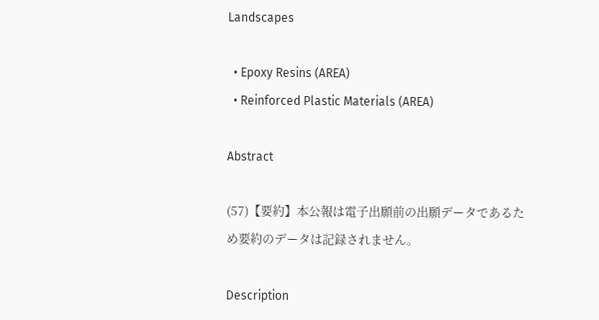Landscapes

  • Epoxy Resins (AREA)
  • Reinforced Plastic Materials (AREA)

Abstract

(57)【要約】本公報は電子出願前の出願データであるた
め要約のデータは記録されません。

Description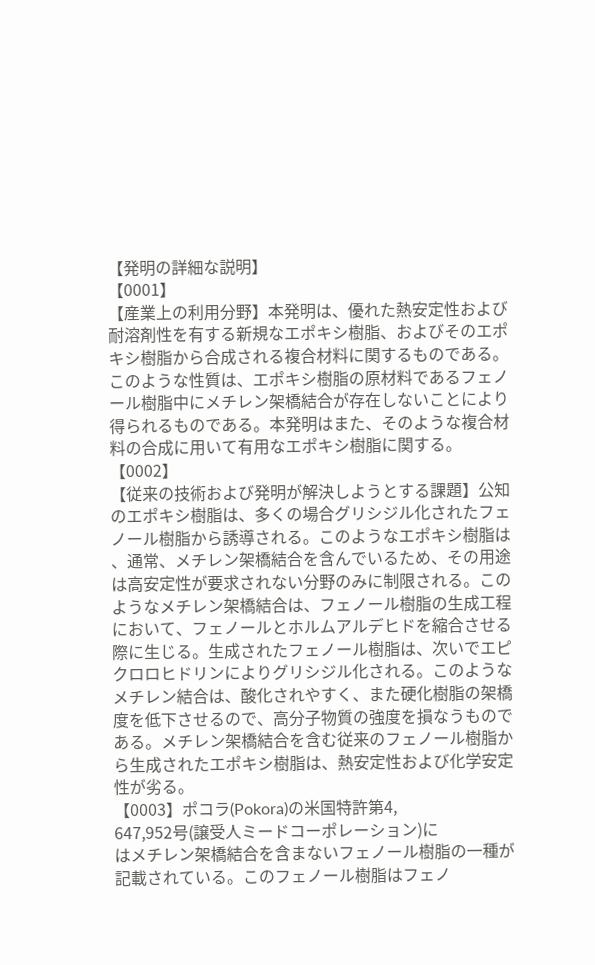【発明の詳細な説明】
【0001】
【産業上の利用分野】本発明は、優れた熱安定性および
耐溶剤性を有する新規なエポキシ樹脂、およびそのエポ
キシ樹脂から合成される複合材料に関するものである。 このような性質は、エポキシ樹脂の原材料であるフェノ
ール樹脂中にメチレン架橋結合が存在しないことにより
得られるものである。本発明はまた、そのような複合材
料の合成に用いて有用なエポキシ樹脂に関する。
【0002】
【従来の技術および発明が解決しようとする課題】公知
のエポキシ樹脂は、多くの場合グリシジル化されたフェ
ノール樹脂から誘導される。このようなエポキシ樹脂は
、通常、メチレン架橋結合を含んでいるため、その用途
は高安定性が要求されない分野のみに制限される。この
ようなメチレン架橋結合は、フェノール樹脂の生成工程
において、フェノールとホルムアルデヒドを縮合させる
際に生じる。生成されたフェノール樹脂は、次いでエピ
クロロヒドリンによりグリシジル化される。このような
メチレン結合は、酸化されやすく、また硬化樹脂の架橋
度を低下させるので、高分子物質の強度を損なうもので
ある。メチレン架橋結合を含む従来のフェノール樹脂か
ら生成されたエポキシ樹脂は、熱安定性および化学安定
性が劣る。
【0003】ポコラ(Pokora)の米国特許第4,
647,952号(譲受人ミードコーポレーション)に
はメチレン架橋結合を含まないフェノール樹脂の一種が
記載されている。このフェノール樹脂はフェノ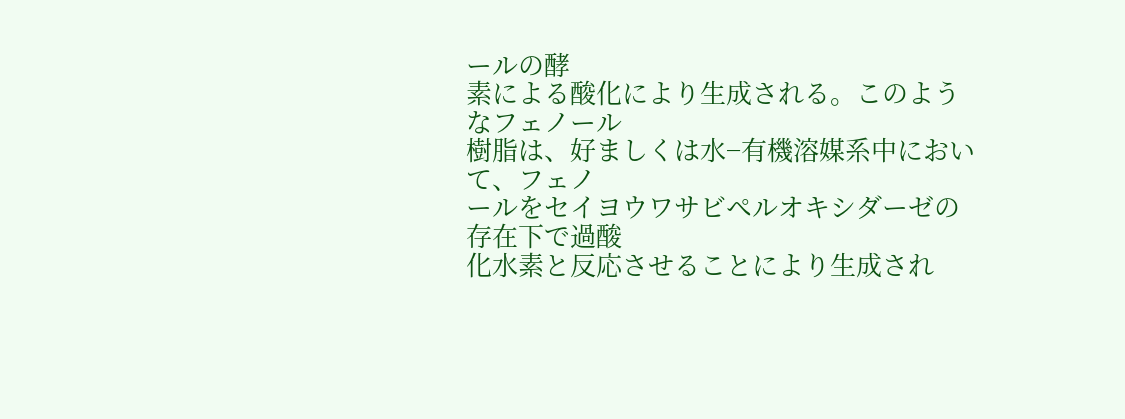ールの酵
素による酸化により生成される。このようなフェノール
樹脂は、好ましくは水−有機溶媒系中において、フェノ
ールをセイヨウワサビペルオキシダーゼの存在下で過酸
化水素と反応させることにより生成され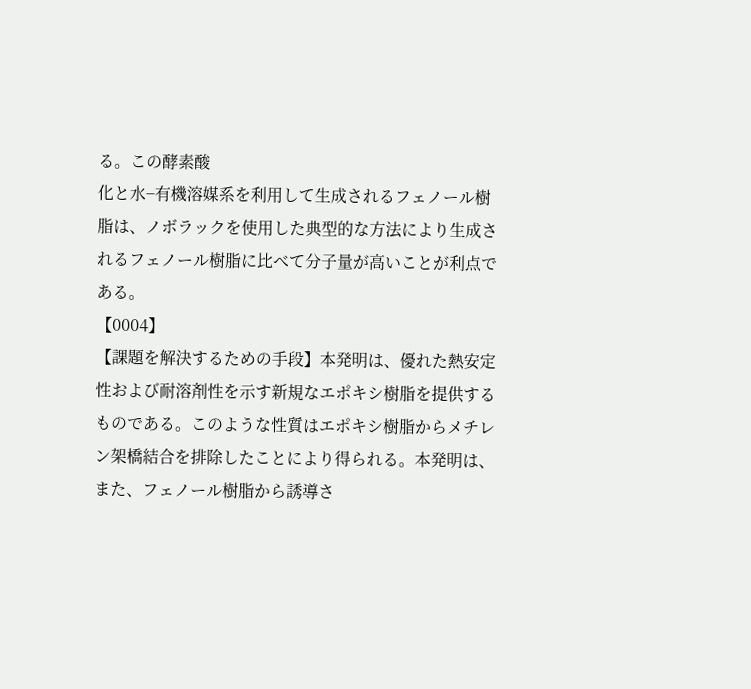る。この酵素酸
化と水−有機溶媒系を利用して生成されるフェノール樹
脂は、ノボラックを使用した典型的な方法により生成さ
れるフェノール樹脂に比べて分子量が高いことが利点で
ある。
【0004】
【課題を解決するための手段】本発明は、優れた熱安定
性および耐溶剤性を示す新規なエポキシ樹脂を提供する
ものである。このような性質はエポキシ樹脂からメチレ
ン架橋結合を排除したことにより得られる。本発明は、
また、フェノール樹脂から誘導さ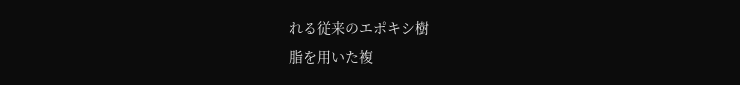れる従来のエポキシ樹
脂を用いた複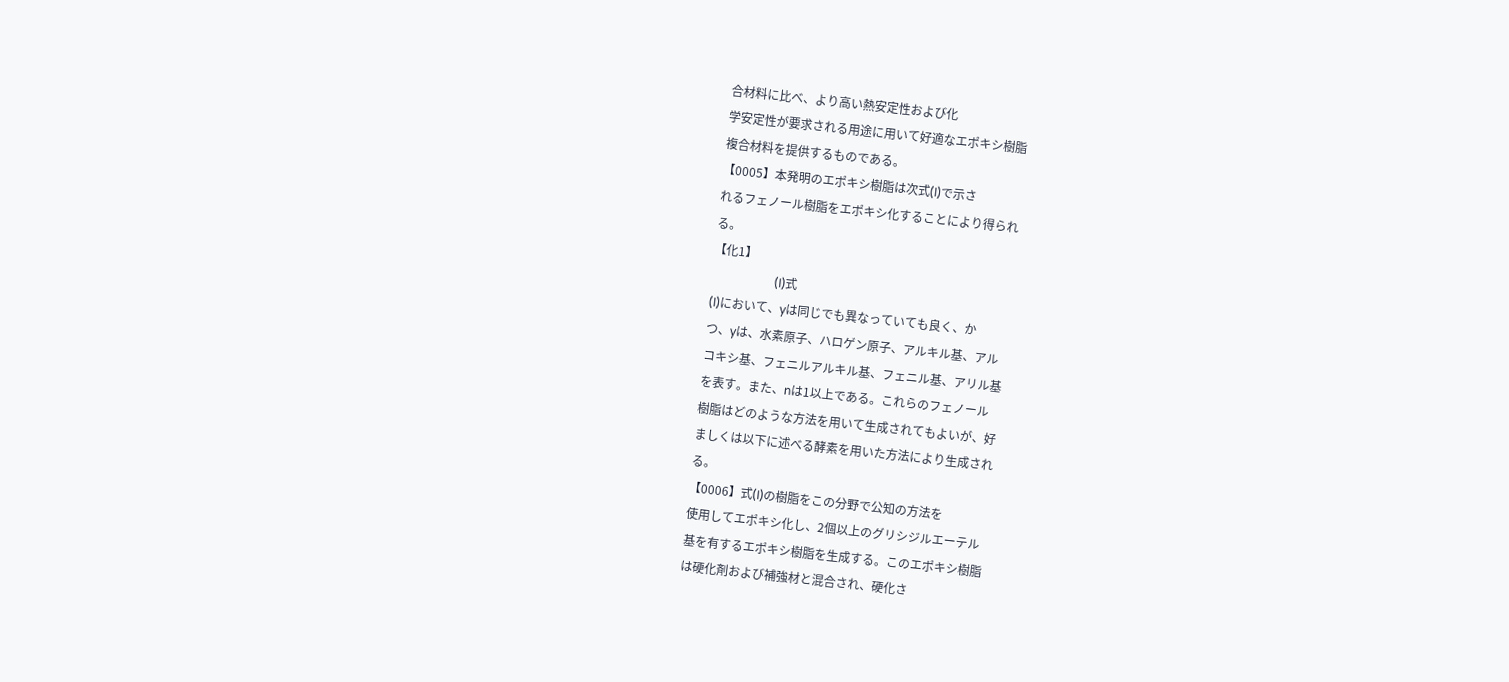合材料に比べ、より高い熱安定性および化
学安定性が要求される用途に用いて好適なエポキシ樹脂
複合材料を提供するものである。
【0005】本発明のエポキシ樹脂は次式(I)で示さ
れるフェノール樹脂をエポキシ化することにより得られ
る。
【化1】
                     (I)式
(I)において、yは同じでも異なっていても良く、か
つ、yは、水素原子、ハロゲン原子、アルキル基、アル
コキシ基、フェニルアルキル基、フェニル基、アリル基
を表す。また、nは1以上である。これらのフェノール
樹脂はどのような方法を用いて生成されてもよいが、好
ましくは以下に述べる酵素を用いた方法により生成され
る。
【0006】式(I)の樹脂をこの分野で公知の方法を
使用してエポキシ化し、2個以上のグリシジルエーテル
基を有するエポキシ樹脂を生成する。このエポキシ樹脂
は硬化剤および補強材と混合され、硬化さ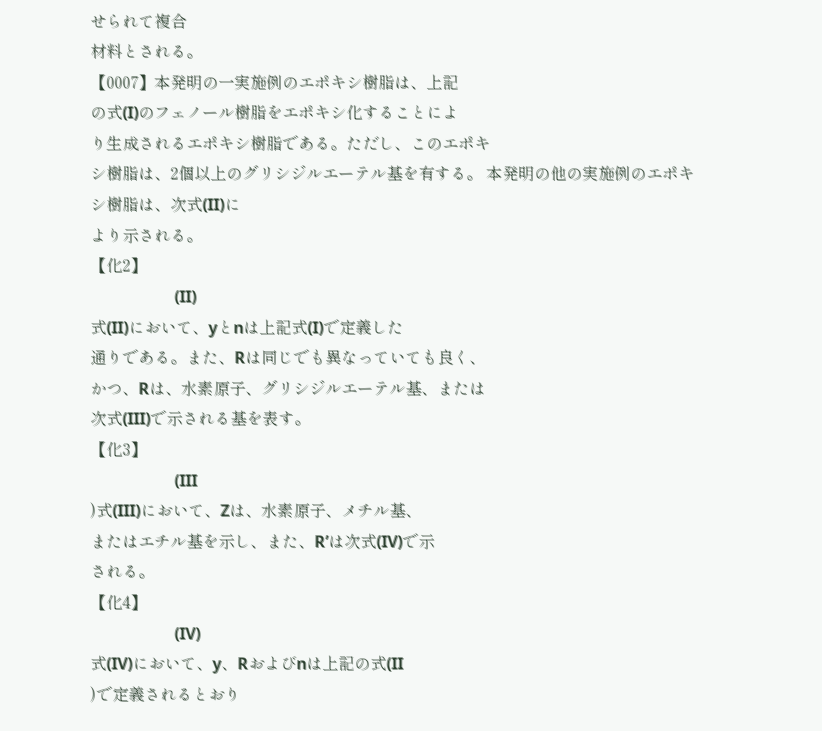せられて複合
材料とされる。
【0007】本発明の一実施例のエポキシ樹脂は、上記
の式(I)のフェノール樹脂をエポキシ化することによ
り生成されるエポキシ樹脂である。ただし、このエポキ
シ樹脂は、2個以上のグリシジルエーテル基を有する。 本発明の他の実施例のエポキシ樹脂は、次式(II)に
より示される。
【化2】
                     (II)
式(II)において、yとnは上記式(I)で定義した
通りである。また、Rは同じでも異なっていても良く、
かつ、Rは、水素原子、グリシジルエーテル基、または
次式(III)で示される基を表す。
【化3】
                     (III
)式(III)において、Zは、水素原子、メチル基、
またはエチル基を示し、また、R’は次式(IV)で示
される。
【化4】
                     (IV)
式(IV)において、y、Rおよびnは上記の式(II
)で定義されるとおり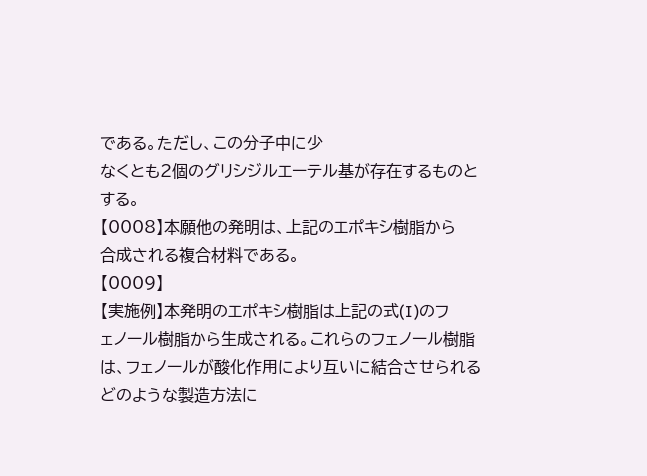である。ただし、この分子中に少
なくとも2個のグリシジルエーテル基が存在するものと
する。
【0008】本願他の発明は、上記のエポキシ樹脂から
合成される複合材料である。
【0009】
【実施例】本発明のエポキシ樹脂は上記の式(I)のフ
ェノール樹脂から生成される。これらのフェノール樹脂
は、フェノールが酸化作用により互いに結合させられる
どのような製造方法に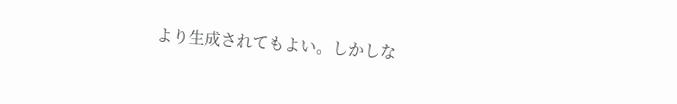より生成されてもよい。しかしな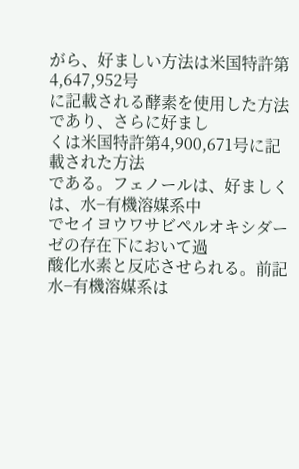がら、好ましい方法は米国特許第4,647,952号
に記載される酵素を使用した方法であり、さらに好まし
くは米国特許第4,900,671号に記載された方法
である。フェノールは、好ましくは、水−有機溶媒系中
でセイヨウワサビペルオキシダーゼの存在下において過
酸化水素と反応させられる。前記水−有機溶媒系は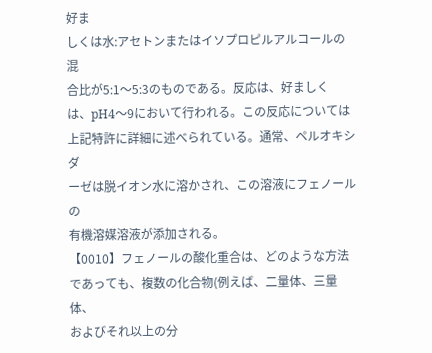好ま
しくは水:アセトンまたはイソプロピルアルコールの混
合比が5:1〜5:3のものである。反応は、好ましく
は、pH4〜9において行われる。この反応については
上記特許に詳細に述べられている。通常、ペルオキシダ
ーゼは脱イオン水に溶かされ、この溶液にフェノールの
有機溶媒溶液が添加される。
【0010】フェノールの酸化重合は、どのような方法
であっても、複数の化合物(例えば、二量体、三量体、
およびそれ以上の分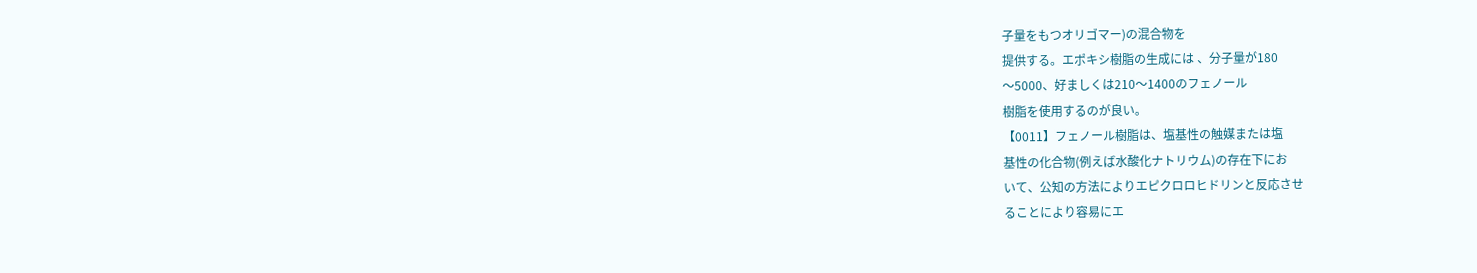子量をもつオリゴマー)の混合物を
提供する。エポキシ樹脂の生成には 、分子量が180
〜5000、好ましくは210〜1400のフェノール
樹脂を使用するのが良い。
【0011】フェノール樹脂は、塩基性の触媒または塩
基性の化合物(例えば水酸化ナトリウム)の存在下にお
いて、公知の方法によりエピクロロヒドリンと反応させ
ることにより容易にエ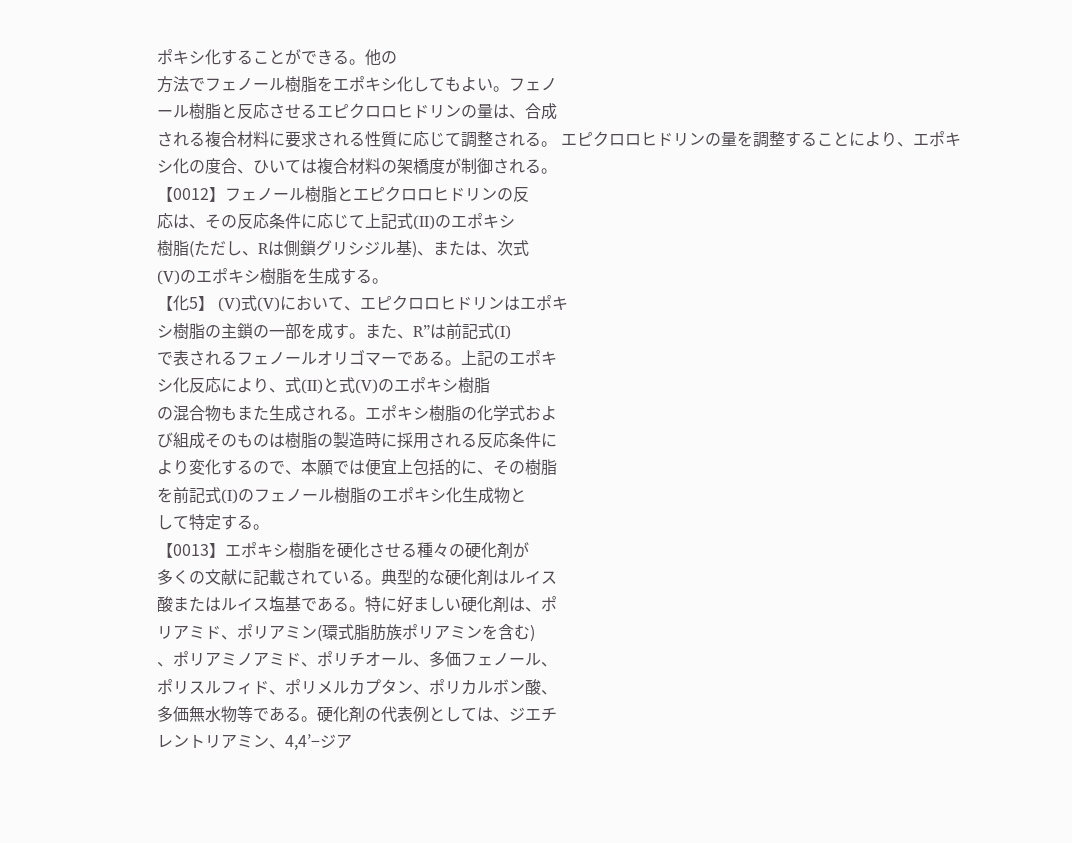ポキシ化することができる。他の
方法でフェノール樹脂をエポキシ化してもよい。フェノ
ール樹脂と反応させるエピクロロヒドリンの量は、合成
される複合材料に要求される性質に応じて調整される。 エピクロロヒドリンの量を調整することにより、エポキ
シ化の度合、ひいては複合材料の架橋度が制御される。
【0012】フェノール樹脂とエピクロロヒドリンの反
応は、その反応条件に応じて上記式(II)のエポキシ
樹脂(ただし、Rは側鎖グリシジル基)、または、次式
(V)のエポキシ樹脂を生成する。
【化5】 (V)式(V)において、エピクロロヒドリンはエポキ
シ樹脂の主鎖の一部を成す。また、R”は前記式(I)
で表されるフェノールオリゴマーである。上記のエポキ
シ化反応により、式(II)と式(V)のエポキシ樹脂
の混合物もまた生成される。エポキシ樹脂の化学式およ
び組成そのものは樹脂の製造時に採用される反応条件に
より変化するので、本願では便宜上包括的に、その樹脂
を前記式(I)のフェノール樹脂のエポキシ化生成物と
して特定する。
【0013】エポキシ樹脂を硬化させる種々の硬化剤が
多くの文献に記載されている。典型的な硬化剤はルイス
酸またはルイス塩基である。特に好ましい硬化剤は、ポ
リアミド、ポリアミン(環式脂肪族ポリアミンを含む)
、ポリアミノアミド、ポリチオール、多価フェノール、
ポリスルフィド、ポリメルカプタン、ポリカルボン酸、
多価無水物等である。硬化剤の代表例としては、ジエチ
レントリアミン、4,4’−ジア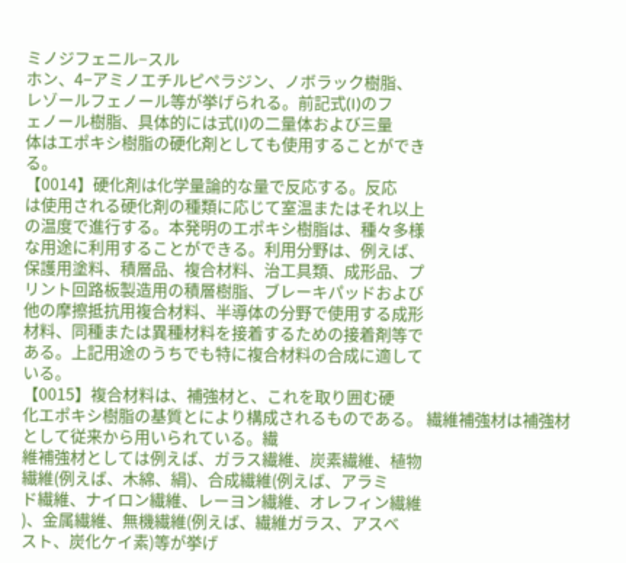ミノジフェニル−スル
ホン、4−アミノエチルピペラジン、ノボラック樹脂、
レゾールフェノール等が挙げられる。前記式(I)のフ
ェノール樹脂、具体的には式(I)の二量体および三量
体はエポキシ樹脂の硬化剤としても使用することができ
る。
【0014】硬化剤は化学量論的な量で反応する。反応
は使用される硬化剤の種類に応じて室温またはそれ以上
の温度で進行する。本発明のエポキシ樹脂は、種々多様
な用途に利用することができる。利用分野は、例えば、
保護用塗料、積層品、複合材料、治工具類、成形品、プ
リント回路板製造用の積層樹脂、ブレーキパッドおよび
他の摩擦抵抗用複合材料、半導体の分野で使用する成形
材料、同種または異種材料を接着するための接着剤等で
ある。上記用途のうちでも特に複合材料の合成に適して
いる。
【0015】複合材料は、補強材と、これを取り囲む硬
化エポキシ樹脂の基質とにより構成されるものである。 繊維補強材は補強材として従来から用いられている。繊
維補強材としては例えば、ガラス繊維、炭素繊維、植物
繊維(例えば、木綿、絹)、合成繊維(例えば、アラミ
ド繊維、ナイロン繊維、レーヨン繊維、オレフィン繊維
)、金属繊維、無機繊維(例えば、繊維ガラス、アスベ
スト、炭化ケイ素)等が挙げ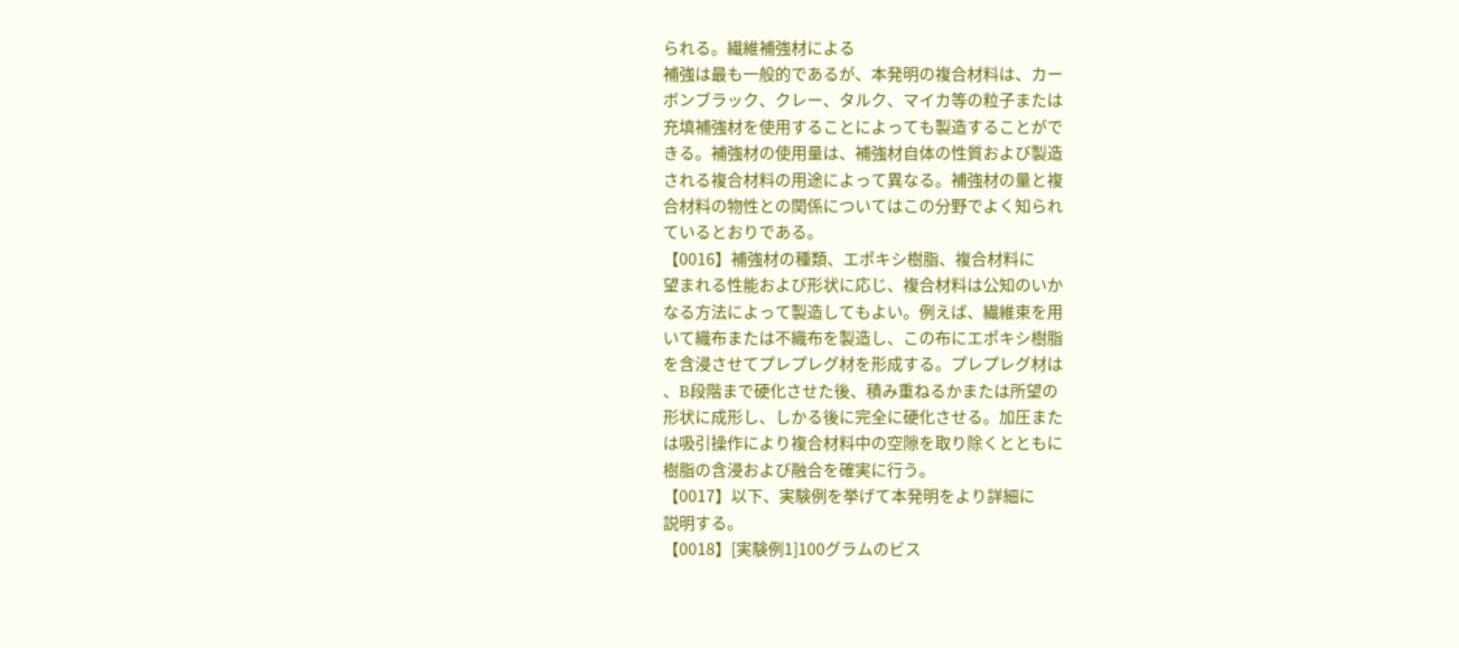られる。繊維補強材による
補強は最も一般的であるが、本発明の複合材料は、カー
ボンブラック、クレー、タルク、マイカ等の粒子または
充填補強材を使用することによっても製造することがで
きる。補強材の使用量は、補強材自体の性質および製造
される複合材料の用途によって異なる。補強材の量と複
合材料の物性との関係についてはこの分野でよく知られ
ているとおりである。
【0016】補強材の種類、エポキシ樹脂、複合材料に
望まれる性能および形状に応じ、複合材料は公知のいか
なる方法によって製造してもよい。例えば、繊維束を用
いて織布または不織布を製造し、この布にエポキシ樹脂
を含浸させてプレプレグ材を形成する。プレプレグ材は
、B段階まで硬化させた後、積み重ねるかまたは所望の
形状に成形し、しかる後に完全に硬化させる。加圧また
は吸引操作により複合材料中の空隙を取り除くとともに
樹脂の含浸および融合を確実に行う。
【0017】以下、実験例を挙げて本発明をより詳細に
説明する。
【0018】[実験例1]100グラムのビス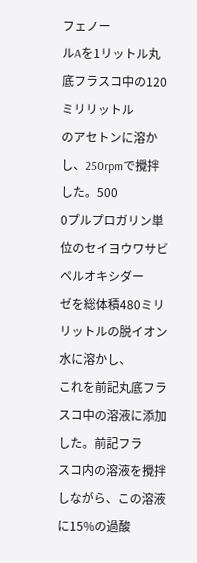フェノー
ルAを1リットル丸底フラスコ中の120ミリリットル
のアセトンに溶かし、250rpmで攪拌した。500
0プルプロガリン単位のセイヨウワサビペルオキシダー
ゼを総体積480ミリリットルの脱イオン水に溶かし、
これを前記丸底フラスコ中の溶液に添加した。前記フラ
スコ内の溶液を攪拌しながら、この溶液に15%の過酸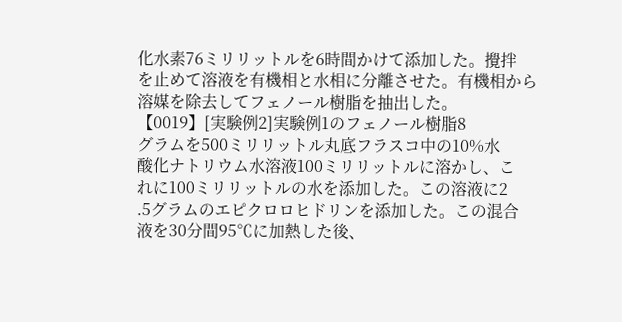化水素76ミリリットルを6時間かけて添加した。攪拌
を止めて溶液を有機相と水相に分離させた。有機相から
溶媒を除去してフェノール樹脂を抽出した。
【0019】[実験例2]実験例1のフェノール樹脂8
グラムを500ミリリットル丸底フラスコ中の10%水
酸化ナトリウム水溶液100ミリリットルに溶かし、こ
れに100ミリリットルの水を添加した。この溶液に2
.5グラムのエピクロロヒドリンを添加した。この混合
液を30分間95℃に加熱した後、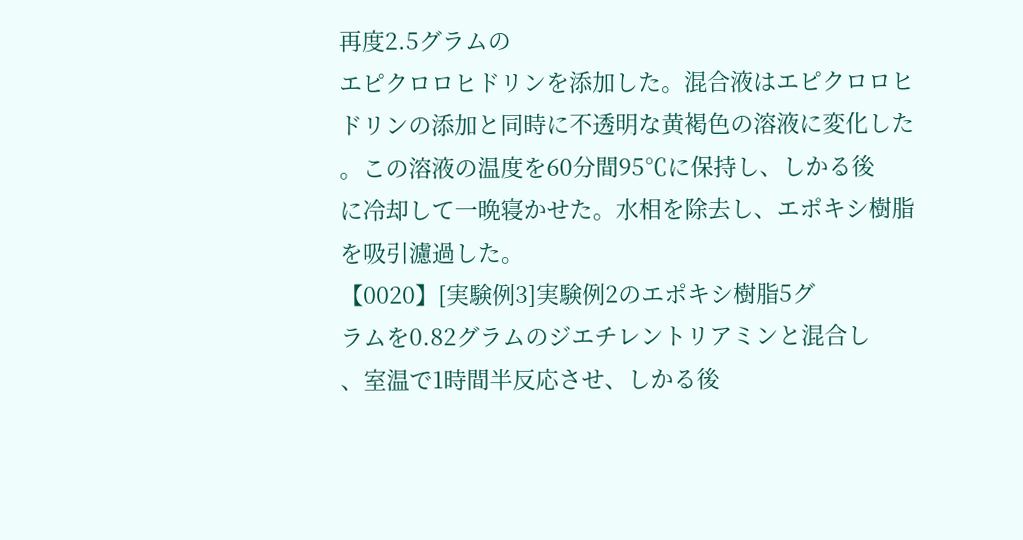再度2.5グラムの
エピクロロヒドリンを添加した。混合液はエピクロロヒ
ドリンの添加と同時に不透明な黄褐色の溶液に変化した
。この溶液の温度を60分間95℃に保持し、しかる後
に冷却して一晩寝かせた。水相を除去し、エポキシ樹脂
を吸引濾過した。
【0020】[実験例3]実験例2のエポキシ樹脂5グ
ラムを0.82グラムのジエチレントリアミンと混合し
、室温で1時間半反応させ、しかる後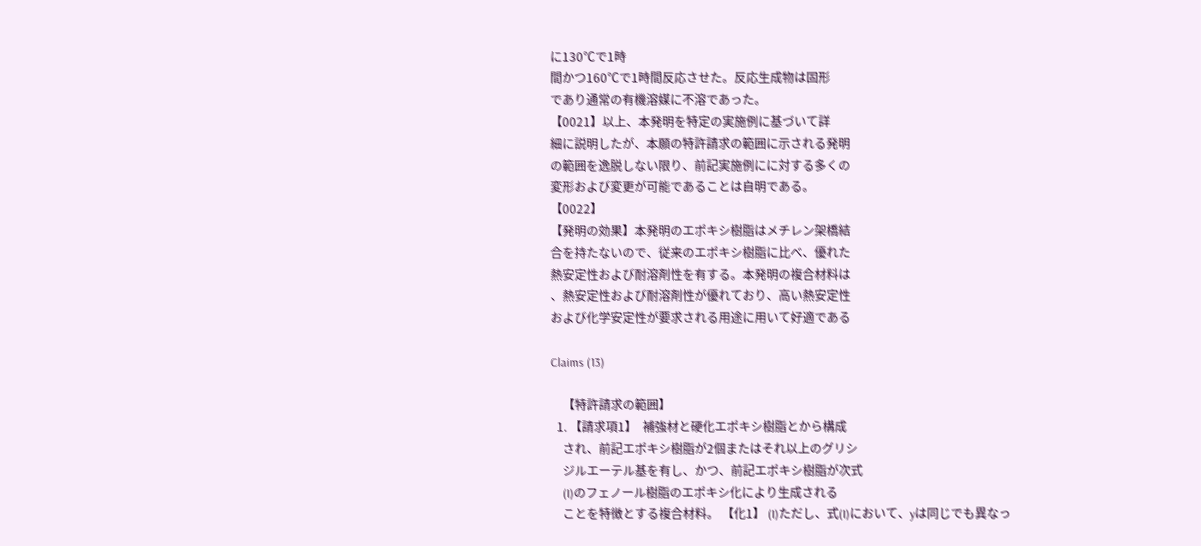に130℃で1時
間かつ160℃で1時間反応させた。反応生成物は固形
であり通常の有機溶媒に不溶であった。
【0021】以上、本発明を特定の実施例に基づいて詳
細に説明したが、本願の特許請求の範囲に示される発明
の範囲を逸脱しない限り、前記実施例にに対する多くの
変形および変更が可能であることは自明である。
【0022】
【発明の効果】本発明のエポキシ樹脂はメチレン架橋結
合を持たないので、従来のエポキシ樹脂に比べ、優れた
熱安定性および耐溶剤性を有する。本発明の複合材料は
、熱安定性および耐溶剤性が優れており、高い熱安定性
および化学安定性が要求される用途に用いて好適である

Claims (13)

    【特許請求の範囲】
  1. 【請求項1】  補強材と硬化エポキシ樹脂とから構成
    され、前記エポキシ樹脂が2個またはそれ以上のグリシ
    ジルエーテル基を有し、かつ、前記エポキシ樹脂が次式
    (I)のフェノール樹脂のエポキシ化により生成される
    ことを特徴とする複合材料。 【化1】 (I)ただし、式(I)において、yは同じでも異なっ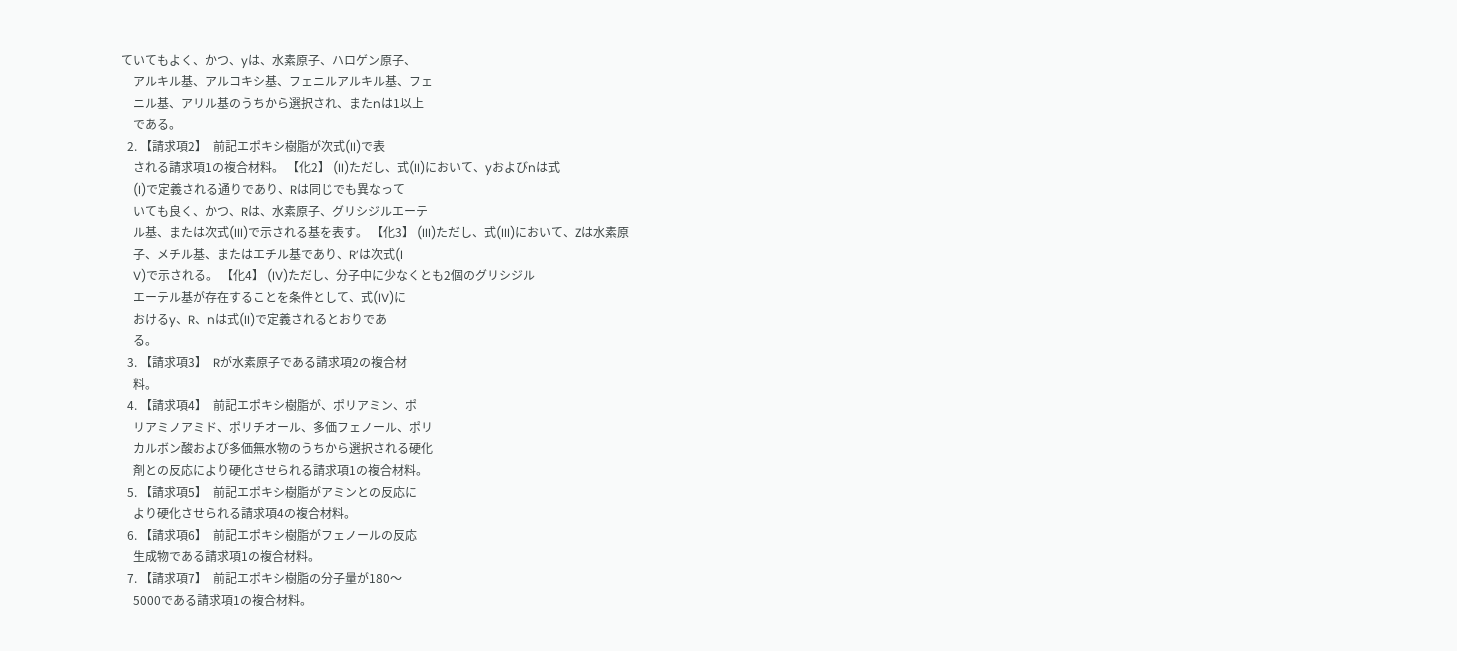ていてもよく、かつ、yは、水素原子、ハロゲン原子、
    アルキル基、アルコキシ基、フェニルアルキル基、フェ
    ニル基、アリル基のうちから選択され、またnは1以上
    である。
  2. 【請求項2】  前記エポキシ樹脂が次式(II)で表
    される請求項1の複合材料。 【化2】 (II)ただし、式(II)において、yおよびnは式
    (I)で定義される通りであり、Rは同じでも異なって
    いても良く、かつ、Rは、水素原子、グリシジルエーテ
    ル基、または次式(III)で示される基を表す。 【化3】 (III)ただし、式(III)において、Zは水素原
    子、メチル基、またはエチル基であり、R’は次式(I
    V)で示される。 【化4】 (IV)ただし、分子中に少なくとも2個のグリシジル
    エーテル基が存在することを条件として、式(IV)に
    おけるy、R、nは式(II)で定義されるとおりであ
    る。
  3. 【請求項3】  Rが水素原子である請求項2の複合材
    料。
  4. 【請求項4】  前記エポキシ樹脂が、ポリアミン、ポ
    リアミノアミド、ポリチオール、多価フェノール、ポリ
    カルボン酸および多価無水物のうちから選択される硬化
    剤との反応により硬化させられる請求項1の複合材料。
  5. 【請求項5】  前記エポキシ樹脂がアミンとの反応に
    より硬化させられる請求項4の複合材料。
  6. 【請求項6】  前記エポキシ樹脂がフェノールの反応
    生成物である請求項1の複合材料。
  7. 【請求項7】  前記エポキシ樹脂の分子量が180〜
    5000である請求項1の複合材料。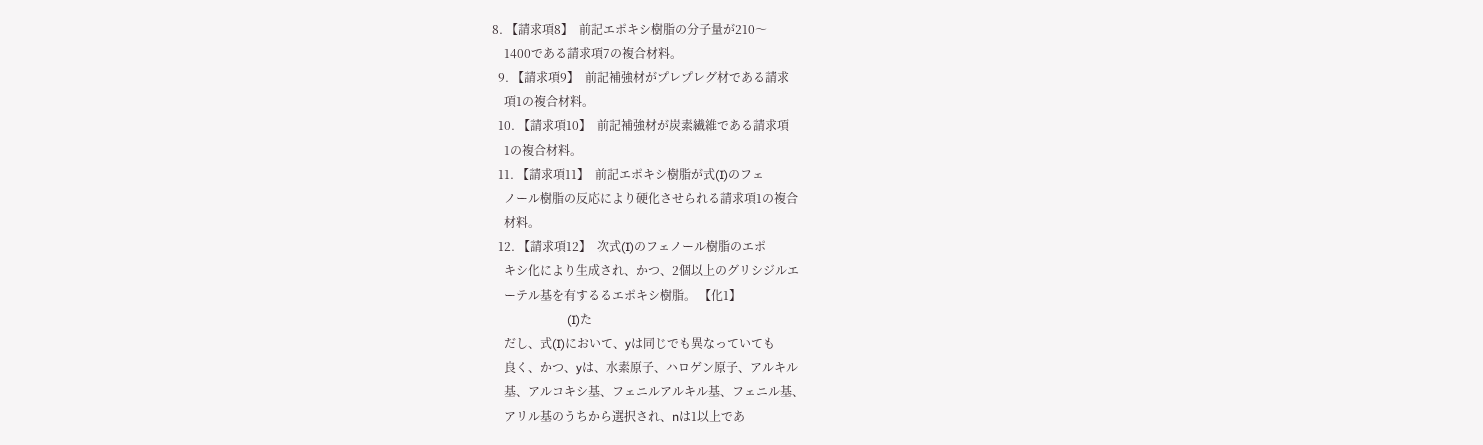8. 【請求項8】  前記エポキシ樹脂の分子量が210〜
    1400である請求項7の複合材料。
  9. 【請求項9】  前記補強材がプレプレグ材である請求
    項1の複合材料。
  10. 【請求項10】  前記補強材が炭素繊維である請求項
    1の複合材料。
  11. 【請求項11】  前記エポキシ樹脂が式(I)のフェ
    ノール樹脂の反応により硬化させられる請求項1の複合
    材料。
  12. 【請求項12】  次式(I)のフェノール樹脂のエポ
    キシ化により生成され、かつ、2個以上のグリシジルエ
    ーテル基を有するるエポキシ樹脂。 【化1】
                         (I)た
    だし、式(I)において、yは同じでも異なっていても
    良く、かつ、yは、水素原子、ハロゲン原子、アルキル
    基、アルコキシ基、フェニルアルキル基、フェニル基、
    アリル基のうちから選択され、nは1以上であ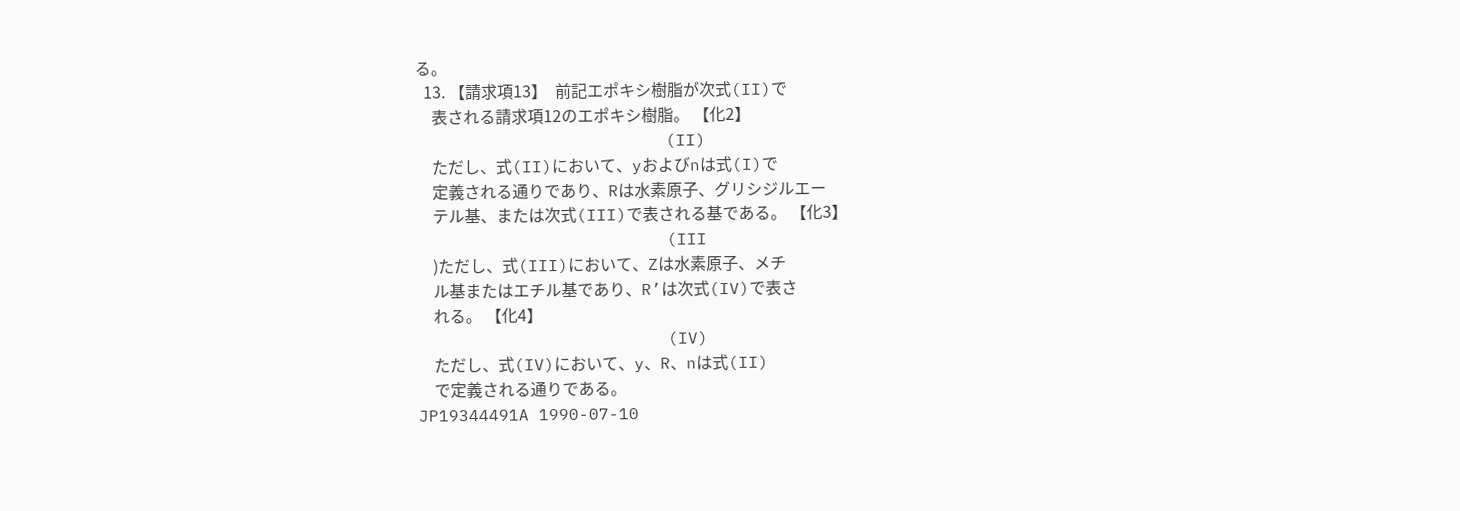る。
  13. 【請求項13】  前記エポキシ樹脂が次式(II)で
    表される請求項12のエポキシ樹脂。 【化2】
                         (II)
    ただし、式(II)において、yおよびnは式(I)で
    定義される通りであり、Rは水素原子、グリシジルエー
    テル基、または次式(III)で表される基である。 【化3】
                         (III
    )ただし、式(III)において、Zは水素原子、メチ
    ル基またはエチル基であり、R’は次式(IV)で表さ
    れる。 【化4】
                         (IV)
    ただし、式(IV)において、y、R、nは式(II)
    で定義される通りである。
JP19344491A 1990-07-10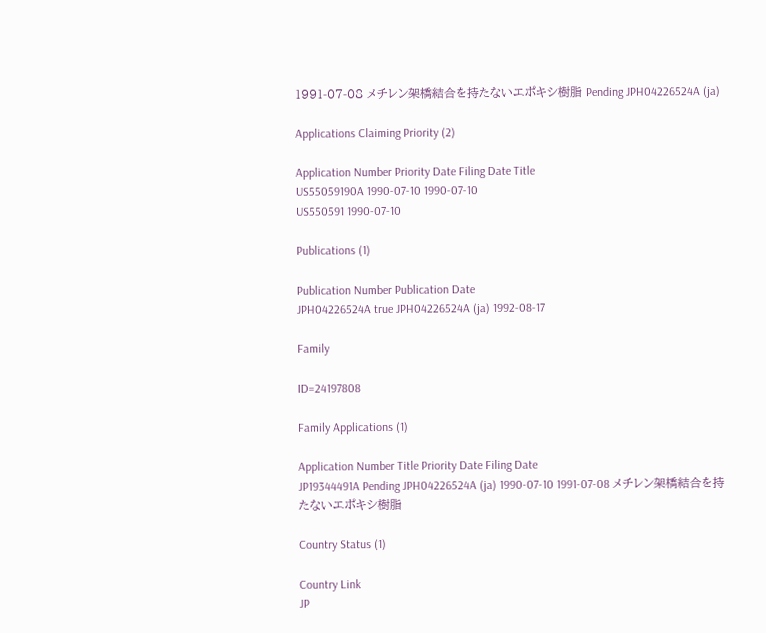1991-07-08 メチレン架橋結合を持たないエポキシ樹脂 Pending JPH04226524A (ja)

Applications Claiming Priority (2)

Application Number Priority Date Filing Date Title
US55059190A 1990-07-10 1990-07-10
US550591 1990-07-10

Publications (1)

Publication Number Publication Date
JPH04226524A true JPH04226524A (ja) 1992-08-17

Family

ID=24197808

Family Applications (1)

Application Number Title Priority Date Filing Date
JP19344491A Pending JPH04226524A (ja) 1990-07-10 1991-07-08 メチレン架橋結合を持たないエポキシ樹脂

Country Status (1)

Country Link
JP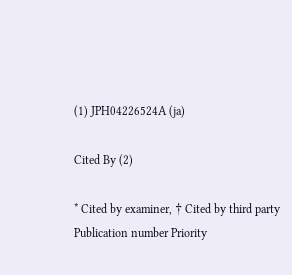(1) JPH04226524A (ja)

Cited By (2)

* Cited by examiner, † Cited by third party
Publication number Priority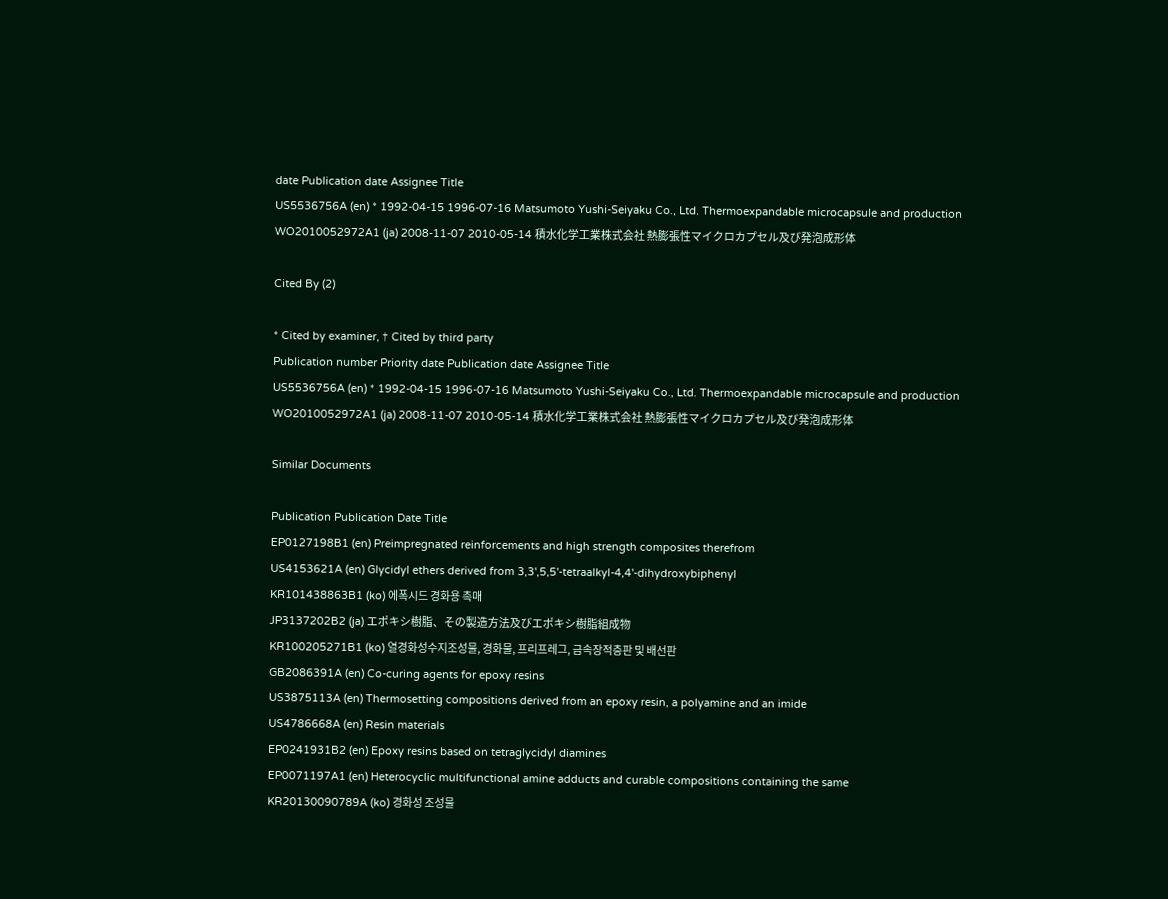date Publication date Assignee Title
US5536756A (en) * 1992-04-15 1996-07-16 Matsumoto Yushi-Seiyaku Co., Ltd. Thermoexpandable microcapsule and production
WO2010052972A1 (ja) 2008-11-07 2010-05-14 積水化学工業株式会社 熱膨張性マイクロカプセル及び発泡成形体

Cited By (2)

* Cited by examiner, † Cited by third party
Publication number Priority date Publication date Assignee Title
US5536756A (en) * 1992-04-15 1996-07-16 Matsumoto Yushi-Seiyaku Co., Ltd. Thermoexpandable microcapsule and production
WO2010052972A1 (ja) 2008-11-07 2010-05-14 積水化学工業株式会社 熱膨張性マイクロカプセル及び発泡成形体

Similar Documents

Publication Publication Date Title
EP0127198B1 (en) Preimpregnated reinforcements and high strength composites therefrom
US4153621A (en) Glycidyl ethers derived from 3,3',5,5'-tetraalkyl-4,4'-dihydroxybiphenyl
KR101438863B1 (ko) 에폭시드 경화용 촉매
JP3137202B2 (ja) エポキシ樹脂、その製造方法及びエポキシ樹脂組成物
KR100205271B1 (ko) 열경화성수지조성물, 경화물, 프리프레그, 금속장적층판 및 배선판
GB2086391A (en) Co-curing agents for epoxy resins
US3875113A (en) Thermosetting compositions derived from an epoxy resin, a polyamine and an imide
US4786668A (en) Resin materials
EP0241931B2 (en) Epoxy resins based on tetraglycidyl diamines
EP0071197A1 (en) Heterocyclic multifunctional amine adducts and curable compositions containing the same
KR20130090789A (ko) 경화성 조성물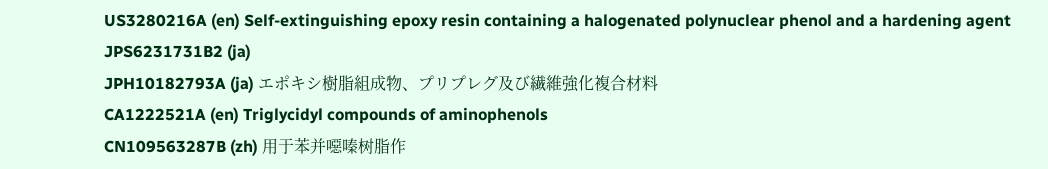US3280216A (en) Self-extinguishing epoxy resin containing a halogenated polynuclear phenol and a hardening agent
JPS6231731B2 (ja)
JPH10182793A (ja) エポキシ樹脂組成物、プリプレグ及び繊維強化複合材料
CA1222521A (en) Triglycidyl compounds of aminophenols
CN109563287B (zh) 用于苯并噁嗪树脂作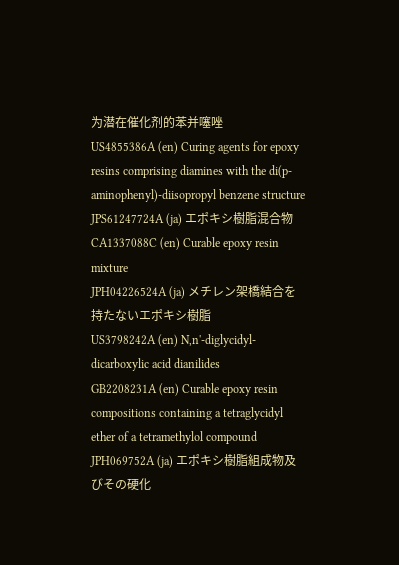为潜在催化剂的苯并噻唑
US4855386A (en) Curing agents for epoxy resins comprising diamines with the di(p-aminophenyl)-diisopropyl benzene structure
JPS61247724A (ja) エポキシ樹脂混合物
CA1337088C (en) Curable epoxy resin mixture
JPH04226524A (ja) メチレン架橋結合を持たないエポキシ樹脂
US3798242A (en) N,n'-diglycidyl-dicarboxylic acid dianilides
GB2208231A (en) Curable epoxy resin compositions containing a tetraglycidyl ether of a tetramethylol compound
JPH069752A (ja) エポキシ樹脂組成物及びその硬化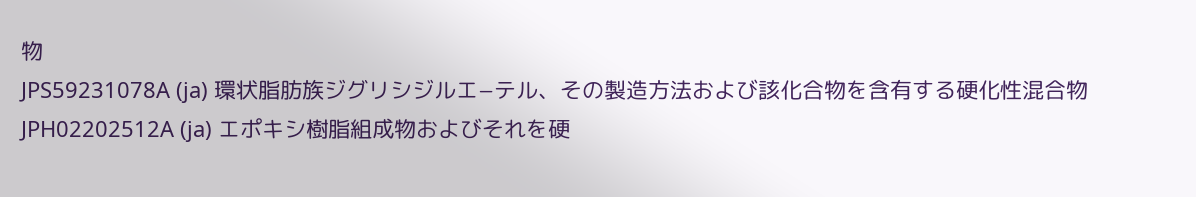物
JPS59231078A (ja) 環状脂肪族ジグリシジルエ−テル、その製造方法および該化合物を含有する硬化性混合物
JPH02202512A (ja) エポキシ樹脂組成物およびそれを硬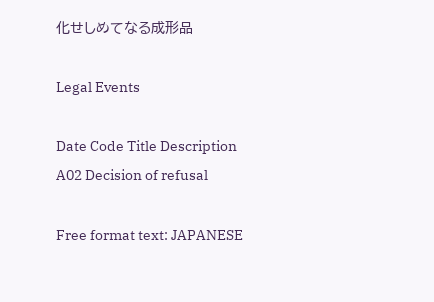化せしめてなる成形品

Legal Events

Date Code Title Description
A02 Decision of refusal

Free format text: JAPANESE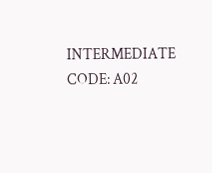INTERMEDIATE CODE: A02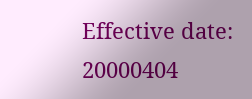Effective date: 20000404